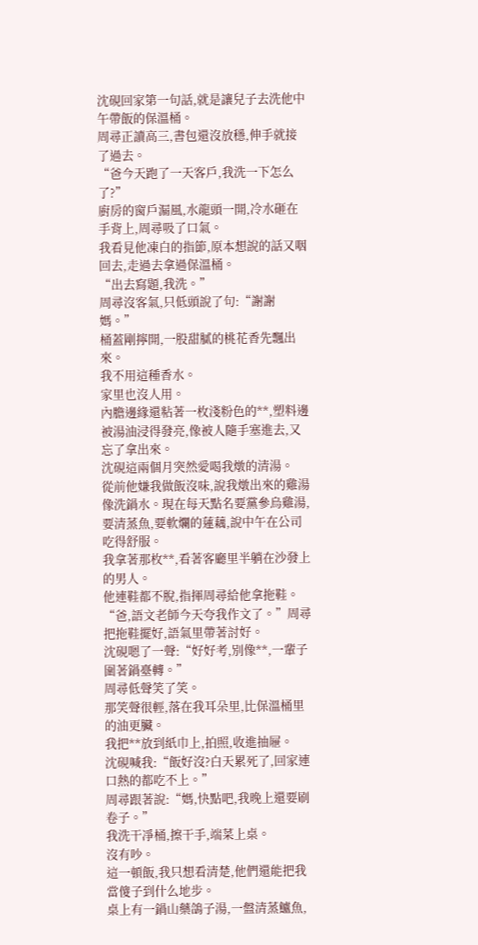沈硯回家第一句話,就是讓兒子去洗他中午帶飯的保溫桶。
周尋正讀高三,書包還沒放穩,伸手就接了過去。
“爸今天跑了一天客戶,我洗一下怎么了?”
廚房的窗戶漏風,水龍頭一開,冷水砸在手背上,周尋吸了口氣。
我看見他凍白的指節,原本想說的話又咽回去,走過去拿過保溫桶。
“出去寫題,我洗。”
周尋沒客氣,只低頭說了句:“謝謝媽。”
桶蓋剛擰開,一股甜膩的桃花香先飄出來。
我不用這種香水。
家里也沒人用。
內膽邊緣還粘著一枚淺粉色的**,塑料邊被湯油浸得發亮,像被人隨手塞進去,又忘了拿出來。
沈硯這兩個月突然愛喝我燉的清湯。
從前他嫌我做飯沒味,說我燉出來的雞湯像洗鍋水。現在每天點名要黨參烏雞湯,要清蒸魚,要軟爛的蓮藕,說中午在公司吃得舒服。
我拿著那枚**,看著客廳里半躺在沙發上的男人。
他連鞋都不脫,指揮周尋給他拿拖鞋。
“爸,語文老師今天夸我作文了。”周尋把拖鞋擺好,語氣里帶著討好。
沈硯嗯了一聲:“好好考,別像**,一輩子圍著鍋臺轉。”
周尋低聲笑了笑。
那笑聲很輕,落在我耳朵里,比保溫桶里的油更臟。
我把**放到紙巾上,拍照,收進抽屜。
沈硯喊我:“飯好沒?白天累死了,回家連口熱的都吃不上。”
周尋跟著說:“媽,快點吧,我晚上還要刷卷子。”
我洗干凈桶,擦干手,端菜上桌。
沒有吵。
這一頓飯,我只想看清楚,他們還能把我當傻子到什么地步。
桌上有一鍋山藥鴿子湯,一盤清蒸鱸魚,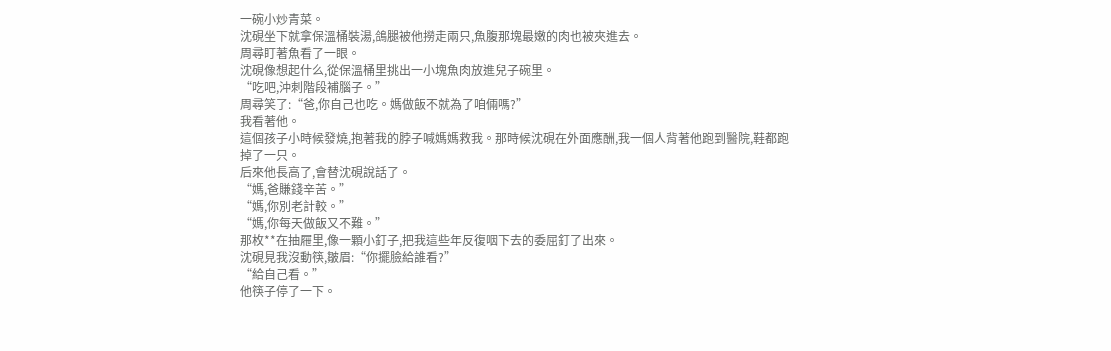一碗小炒青菜。
沈硯坐下就拿保溫桶裝湯,鴿腿被他撈走兩只,魚腹那塊最嫩的肉也被夾進去。
周尋盯著魚看了一眼。
沈硯像想起什么,從保溫桶里挑出一小塊魚肉放進兒子碗里。
“吃吧,沖刺階段補腦子。”
周尋笑了:“爸,你自己也吃。媽做飯不就為了咱倆嗎?”
我看著他。
這個孩子小時候發燒,抱著我的脖子喊媽媽救我。那時候沈硯在外面應酬,我一個人背著他跑到醫院,鞋都跑掉了一只。
后來他長高了,會替沈硯說話了。
“媽,爸賺錢辛苦。”
“媽,你別老計較。”
“媽,你每天做飯又不難。”
那枚**在抽屜里,像一顆小釘子,把我這些年反復咽下去的委屈釘了出來。
沈硯見我沒動筷,皺眉:“你擺臉給誰看?”
“給自己看。”
他筷子停了一下。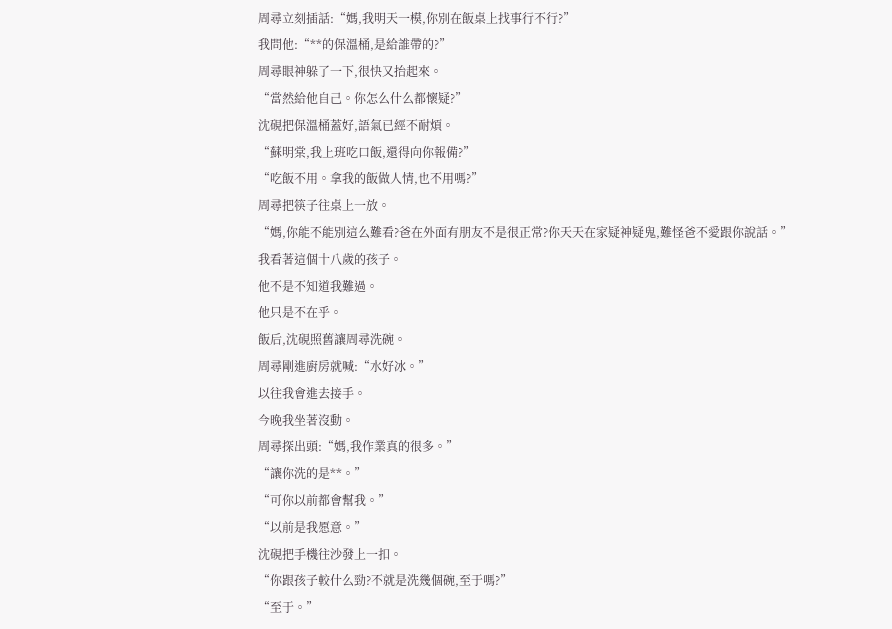周尋立刻插話:“媽,我明天一模,你別在飯桌上找事行不行?”
我問他:“**的保溫桶,是給誰帶的?”
周尋眼神躲了一下,很快又抬起來。
“當然給他自己。你怎么什么都懷疑?”
沈硯把保溫桶蓋好,語氣已經不耐煩。
“蘇明棠,我上班吃口飯,還得向你報備?”
“吃飯不用。拿我的飯做人情,也不用嗎?”
周尋把筷子往桌上一放。
“媽,你能不能別這么難看?爸在外面有朋友不是很正常?你天天在家疑神疑鬼,難怪爸不愛跟你說話。”
我看著這個十八歲的孩子。
他不是不知道我難過。
他只是不在乎。
飯后,沈硯照舊讓周尋洗碗。
周尋剛進廚房就喊:“水好冰。”
以往我會進去接手。
今晚我坐著沒動。
周尋探出頭:“媽,我作業真的很多。”
“讓你洗的是**。”
“可你以前都會幫我。”
“以前是我愿意。”
沈硯把手機往沙發上一扣。
“你跟孩子較什么勁?不就是洗幾個碗,至于嗎?”
“至于。”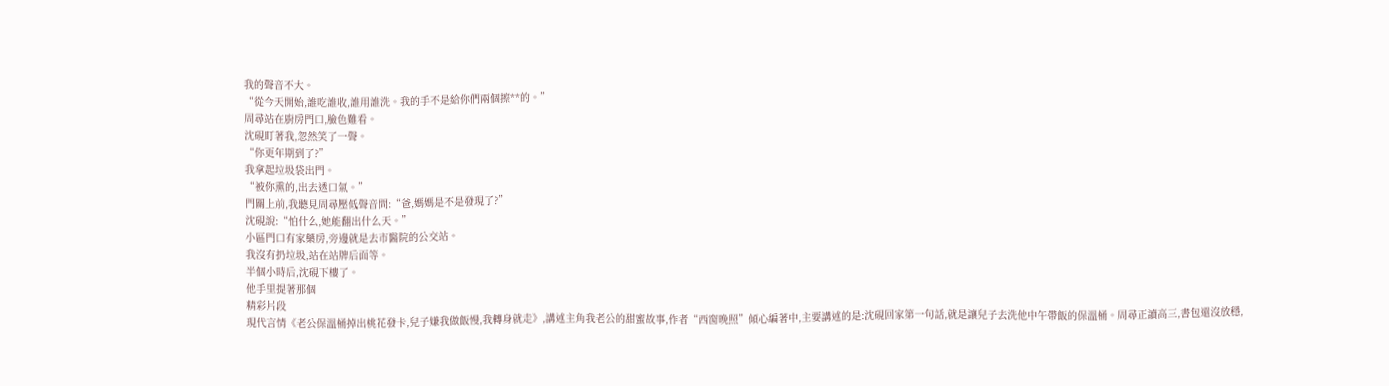我的聲音不大。
“從今天開始,誰吃誰收,誰用誰洗。我的手不是給你們兩個擦**的。”
周尋站在廚房門口,臉色難看。
沈硯盯著我,忽然笑了一聲。
“你更年期到了?”
我拿起垃圾袋出門。
“被你熏的,出去透口氣。”
門關上前,我聽見周尋壓低聲音問:“爸,媽媽是不是發現了?”
沈硯說:“怕什么,她能翻出什么天。”
小區門口有家藥房,旁邊就是去市醫院的公交站。
我沒有扔垃圾,站在站牌后面等。
半個小時后,沈硯下樓了。
他手里提著那個
精彩片段
現代言情《老公保溫桶掉出桃花發卡,兒子嫌我做飯慢,我轉身就走》,講述主角我老公的甜蜜故事,作者“西窗晚照”傾心編著中,主要講述的是:沈硯回家第一句話,就是讓兒子去洗他中午帶飯的保溫桶。周尋正讀高三,書包還沒放穩,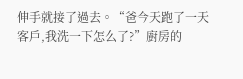伸手就接了過去。“爸今天跑了一天客戶,我洗一下怎么了?”廚房的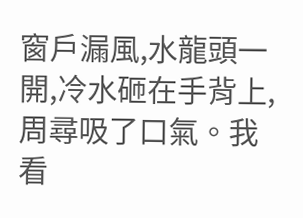窗戶漏風,水龍頭一開,冷水砸在手背上,周尋吸了口氣。我看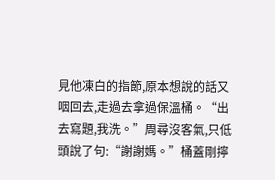見他凍白的指節,原本想說的話又咽回去,走過去拿過保溫桶。“出去寫題,我洗。”周尋沒客氣,只低頭說了句:“謝謝媽。”桶蓋剛擰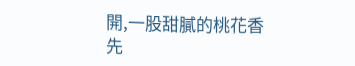開,一股甜膩的桃花香先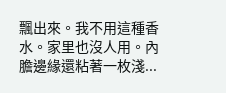飄出來。我不用這種香水。家里也沒人用。內膽邊緣還粘著一枚淺...